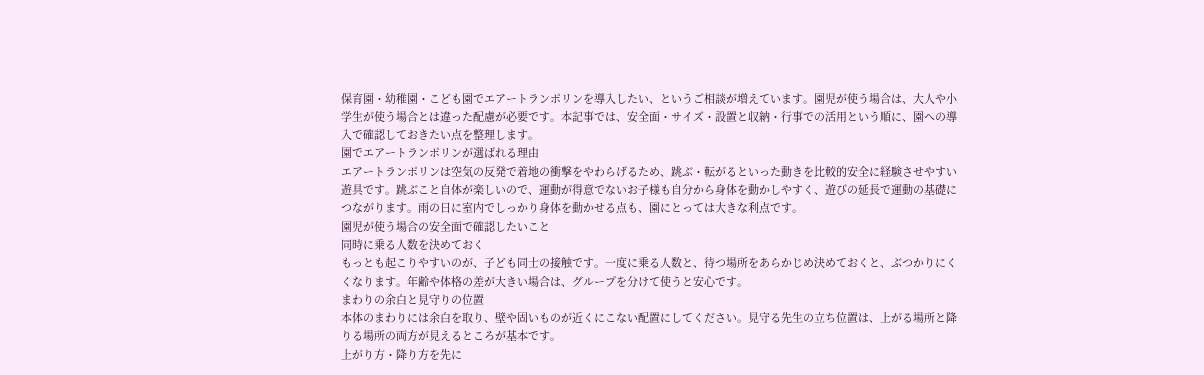保育園・幼稚園・こども園でエアートランポリンを導入したい、というご相談が増えています。園児が使う場合は、大人や小学生が使う場合とは違った配慮が必要です。本記事では、安全面・サイズ・設置と収納・行事での活用という順に、園への導入で確認しておきたい点を整理します。
園でエアートランポリンが選ばれる理由
エアートランポリンは空気の反発で着地の衝撃をやわらげるため、跳ぶ・転がるといった動きを比較的安全に経験させやすい遊具です。跳ぶこと自体が楽しいので、運動が得意でないお子様も自分から身体を動かしやすく、遊びの延長で運動の基礎につながります。雨の日に室内でしっかり身体を動かせる点も、園にとっては大きな利点です。
園児が使う場合の安全面で確認したいこと
同時に乗る人数を決めておく
もっとも起こりやすいのが、子ども同士の接触です。一度に乗る人数と、待つ場所をあらかじめ決めておくと、ぶつかりにくくなります。年齢や体格の差が大きい場合は、グループを分けて使うと安心です。
まわりの余白と見守りの位置
本体のまわりには余白を取り、壁や固いものが近くにこない配置にしてください。見守る先生の立ち位置は、上がる場所と降りる場所の両方が見えるところが基本です。
上がり方・降り方を先に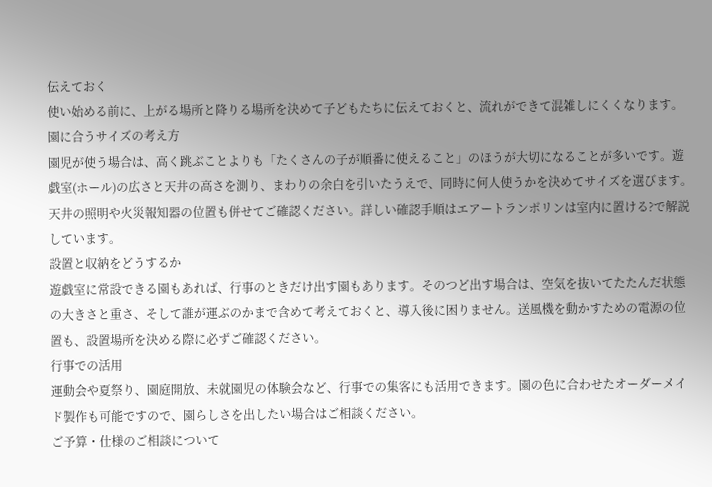伝えておく
使い始める前に、上がる場所と降りる場所を決めて子どもたちに伝えておくと、流れができて混雑しにくくなります。
園に合うサイズの考え方
園児が使う場合は、高く跳ぶことよりも「たくさんの子が順番に使えること」のほうが大切になることが多いです。遊戯室(ホール)の広さと天井の高さを測り、まわりの余白を引いたうえで、同時に何人使うかを決めてサイズを選びます。天井の照明や火災報知器の位置も併せてご確認ください。詳しい確認手順はエアートランポリンは室内に置ける?で解説しています。
設置と収納をどうするか
遊戯室に常設できる園もあれば、行事のときだけ出す園もあります。そのつど出す場合は、空気を抜いてたたんだ状態の大きさと重さ、そして誰が運ぶのかまで含めて考えておくと、導入後に困りません。送風機を動かすための電源の位置も、設置場所を決める際に必ずご確認ください。
行事での活用
運動会や夏祭り、園庭開放、未就園児の体験会など、行事での集客にも活用できます。園の色に合わせたオーダーメイド製作も可能ですので、園らしさを出したい場合はご相談ください。
ご予算・仕様のご相談について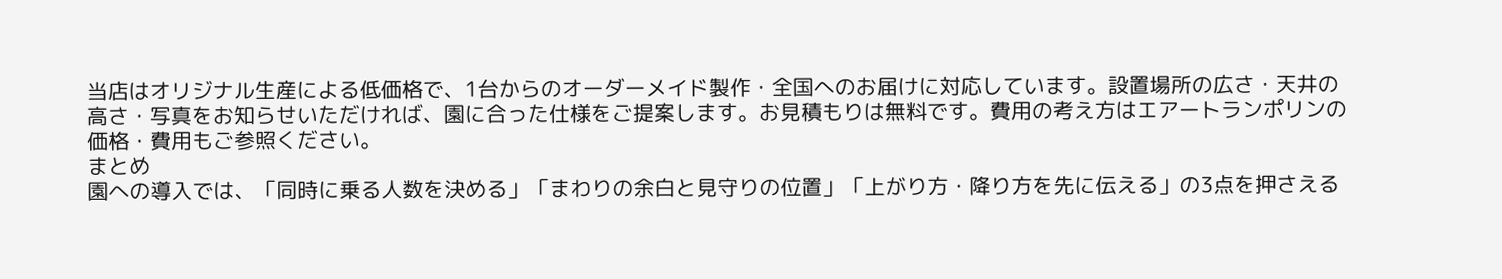当店はオリジナル生産による低価格で、1台からのオーダーメイド製作・全国へのお届けに対応しています。設置場所の広さ・天井の高さ・写真をお知らせいただければ、園に合った仕様をご提案します。お見積もりは無料です。費用の考え方はエアートランポリンの価格・費用もご参照ください。
まとめ
園への導入では、「同時に乗る人数を決める」「まわりの余白と見守りの位置」「上がり方・降り方を先に伝える」の3点を押さえる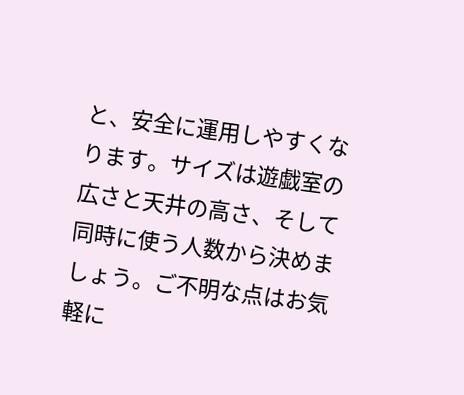と、安全に運用しやすくなります。サイズは遊戯室の広さと天井の高さ、そして同時に使う人数から決めましょう。ご不明な点はお気軽に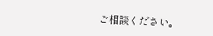ご相談ください。